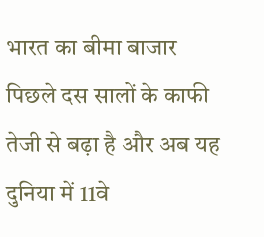भारत का बीमा बाजार पिछले दस सालों के काफी तेजी से बढ़ा है और अब यह दुनिया में 11वे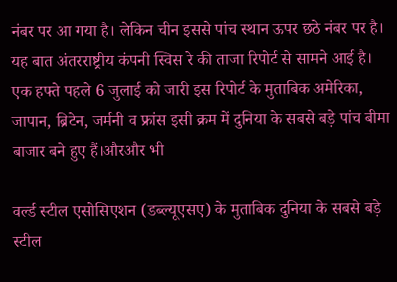नंबर पर आ गया है। लेकिन चीन इससे पांच स्थान ऊपर छठे नंबर पर है। यह बात अंतरराष्ट्रीय कंपनी स्विस रे की ताजा रिपोर्ट से सामने आई है। एक हफ्ते पहले 6 जुलाई को जारी इस रिपोर्ट के मुताबिक अमेरिका, जापान, ब्रिटेन, जर्मनी व फ्रांस इसी क्रम में दुनिया के सबसे बड़े पांच बीमा बाजार बने हुए हैं।औरऔर भी

वर्ल्ड स्टील एसोसिएशन (डब्ल्यूएसए) के मुताबिक दुनिया के सबसे बड़े स्टील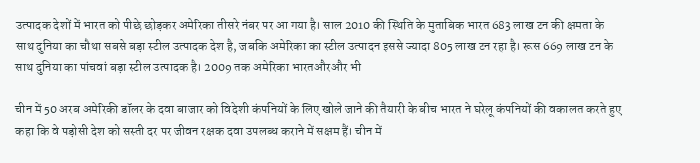उत्पादक देशों में भारत को पीछे छोड़कर अमेरिका तीसरे नंबर पर आ गया है। साल 2010 की स्थिति के मुताबिक भारत 683 लाख टन की क्षमता के साथ दुनिया का चौथा सबसे बड़ा स्टील उत्पादक देश है, जबकि अमेरिका का स्टील उत्पादन इससे ज्यादा 805 लाख टन रहा है। रूस 669 लाख टन के साथ दुनिया का पांचवां बड़ा स्टील उत्पादक है। 2009 तक अमेरिका भारतऔरऔर भी

चीन में 50 अरब अमेरिकी डॉलर के दवा बाजार को विदेशी कंपनियों के लिए खोले जाने की तैयारी के बीच भारत ने घरेलू कंपनियों की वकालत करते हुए कहा कि वे पड़ोसी देश को सस्ती दर पर जीवन रक्षक दवा उपलब्ध कराने में सक्षम हैं। चीन में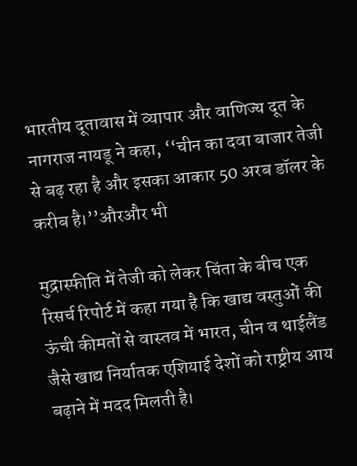भारतीय दूतावास में व्यापार और वाणिज्य दूत के नागराज नायडू ने कहा, ‘‘चीन का दवा बाजार तेजी से बढ़ रहा है और इसका आकार 50 अरब डॉलर के करीब है।’’औरऔर भी

मुद्रास्फीति में तेजी को लेकर चिंता के बीच एक रिसर्च रिपोर्ट में कहा गया है कि खाद्य वस्तुओं की ऊंची कीमतों से वास्तव में भारत, चीन व थाईलैंड जैसे खाद्य निर्यातक एशियाई देशों को राष्ट्रीय आय बढ़ाने में मदद मिलती है।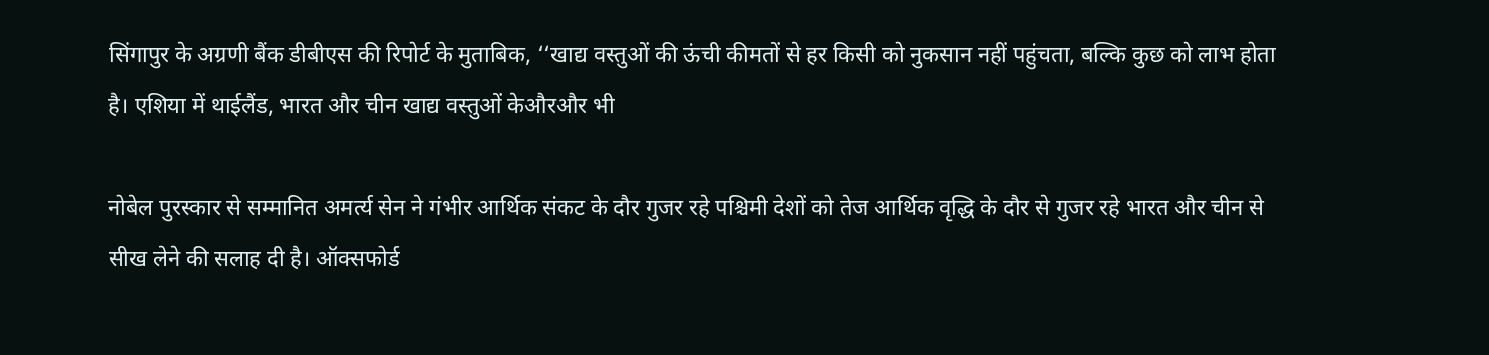सिंगापुर के अग्रणी बैंक डीबीएस की रिपोर्ट के मुताबिक, ‘‘खाद्य वस्तुओं की ऊंची कीमतों से हर किसी को नुकसान नहीं पहुंचता, बल्कि कुछ को लाभ होता है। एशिया में थाईलैंड, भारत और चीन खाद्य वस्तुओं केऔरऔर भी

नोबेल पुरस्कार से सम्मानित अमर्त्य सेन ने गंभीर आर्थिक संकट के दौर गुजर रहे पश्चिमी देशों को तेज आर्थिक वृद्धि के दौर से गुजर रहे भारत और चीन से सीख लेने की सलाह दी है। ऑक्सफोर्ड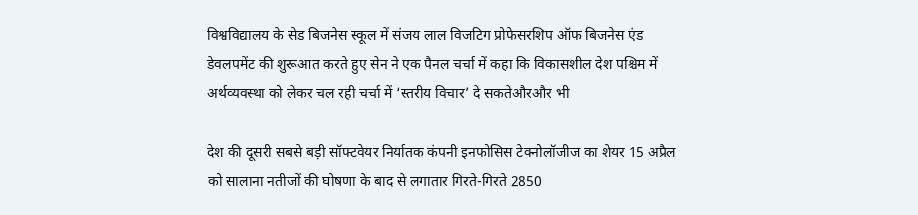विश्वविद्यालय के सेड बिजनेस स्कूल में संजय लाल विजटिग प्रोफेसरशिप ऑफ बिजनेस एंड डेवलपमेंट की शुरूआत करते हुए सेन ने एक पैनल चर्चा में कहा कि विकासशील देश पश्चिम में अर्थव्यवस्था को लेकर चल रही चर्चा में ‘स्तरीय विचार’ दे सकतेऔरऔर भी

देश की दूसरी सबसे बड़ी सॉफ्टवेयर निर्यातक कंपनी इनफोसिस टेक्नोलॉजीज का शेयर 15 अप्रैल को सालाना नतीजों की घोषणा के बाद से लगातार गिरते-गिरते 2850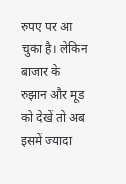रुपए पर आ चुका है। लेकिन बाजार के रुझान और मूड को देखें तो अब इसमें ज्यादा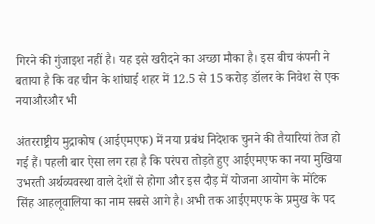गिरने की गुंजाइश नहीं है। यह इसे खरीदने का अच्छा मौका है। इस बीच कंपनी ने बताया है कि वह चीन के शांघाई शहर में 12.5 से 15 करोड़ डॉलर के निवेश से एक नयाऔरऔर भी

अंतरराष्ट्रीय मुद्राकोष (आईएमएफ) में नया प्रबंध निदेशक चुनने की तैयारियां तेज हो गई हैं। पहली बार ऐसा लग रहा है कि परंपरा तोड़ते हुए आईएमएफ का नया मुखिया उभरती अर्थव्यवस्था वाले देशों से होगा और इस दौड़ में योजना आयोग के मोंटेक सिंह आहलूवालिया का नाम सबसे आगे है। अभी तक आईएमएफ के प्रमुख के पद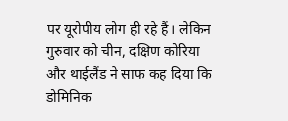पर यूरोपीय लोग ही रहे हैं। लेकिन गुरुवार को चीन, दक्षिण कोरिया और थाईलैंड ने साफ कह दिया कि डोमिनिक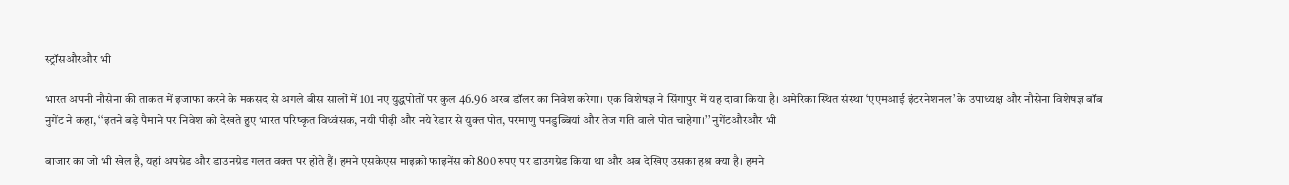स्ट्रॉसऔरऔर भी

भारत अपनी नौसेना की ताकत में इजाफा करने के मकसद से अगले बीस सालों में 101 नए युद्धपोतों पर कुल 46.96 अरब डॉलर का निवेश करेगा। एक विशेषज्ञ ने सिंगापुर में यह दावा किया है। अमेरिका स्थित संस्था ‘एएमआई इंटरनेशनल’ के उपाध्यक्ष और नौसेना विशेषज्ञ बॉब नुगेंट ने कहा, ‘‘इतने बड़े पैमाने पर निवेश को देखते हुए भारत परिष्कृत विध्वंसक, नयी पीढ़ी और नये रेडार से युक्त पोत, परमाणु पनडुब्बियां और तेज गति वाले पोत चाहेगा।’’ नुगेंटऔरऔर भी

बाजार का जो भी खेल है, यहां अपग्रेड और डाउनग्रेड गलत वक्त पर होते हैं। हमने एसकेएस माइक्रो फाइनेंस को 800 रुपए पर डाउगग्रेड किया था और अब देखिए उसका हश्र क्या है। हमने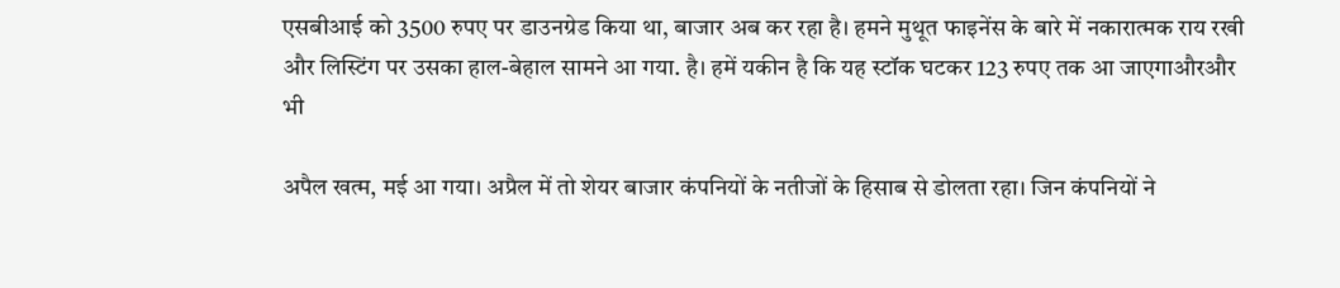एसबीआई को 3500 रुपए पर डाउनग्रेड किया था, बाजार अब कर रहा है। हमने मुथूत फाइनेंस के बारे में नकारात्मक राय रखी और लिस्टिंग पर उसका हाल-बेहाल सामने आ गया. है। हमें यकीन है कि यह स्टॉक घटकर 123 रुपए तक आ जाएगाऔरऔर भी

अपैल खत्म, मई आ गया। अप्रैल में तो शेयर बाजार कंपनियों के नतीजों के हिसाब से डोलता रहा। जिन कंपनियों ने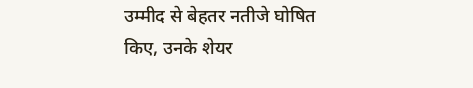उम्मीद से बेहतर नतीजे घोषित किए, उनके शेयर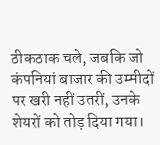ठीकठाक चले, जबकि जो कंपनियां बाजार की उम्मीदों पर खरी नहीं उतरीं, उनके शेयरों को तोड़ दिया गया।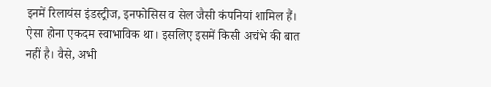इनमें रिलायंस इंडस्ट्रीज, इनफोसिस व सेल जैसी कंपनियां शामिल हैं। ऐसा होना एकदम स्वाभाविक था। इसलिए इसमें किसी अचंभे की बात नहीं है। वैसे, अभी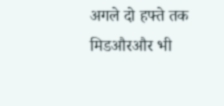अगले दो हफ्ते तक मिडऔरऔर भी